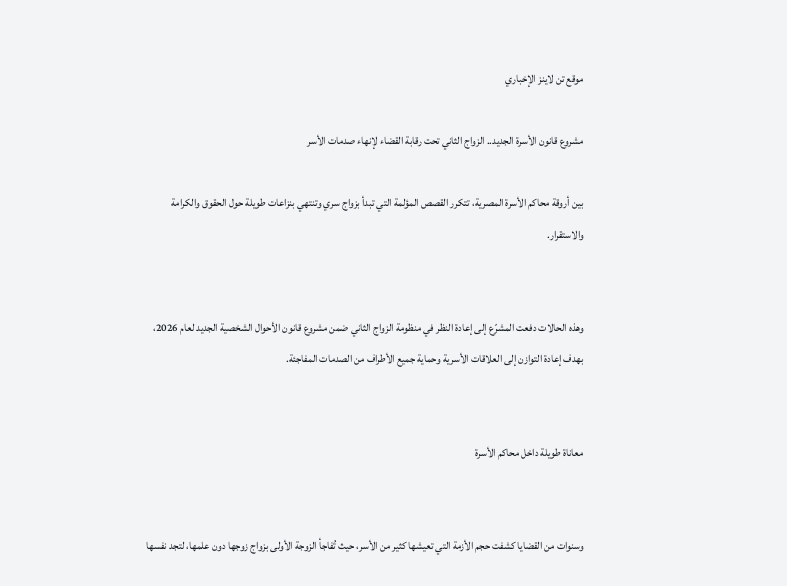موقع تن لاينز الإخباري

مشروع قانون الأسرة الجديد.. الزواج الثاني تحت رقابة القضاء لإنهاء صدمات الأسر

بين أروقة محاكم الأسرة المصرية، تتكرر القصص المؤلمة التي تبدأ بزواج سري وتنتهي بنزاعات طويلة حول الحقوق والكرامة والاستقرار.


وهذه الحالات دفعت المشرّع إلى إعادة النظر في منظومة الزواج الثاني ضمن مشروع قانون الأحوال الشخصية الجديد لعام 2026، بهدف إعادة التوازن إلى العلاقات الأسرية وحماية جميع الأطراف من الصدمات المفاجئة.


معاناة طويلة داخل محاكم الأسرة


وسنوات من القضايا كشفت حجم الأزمة التي تعيشها كثير من الأسر، حيث تُفاجأ الزوجة الأولى بزواج زوجها دون علمها، لتجد نفسها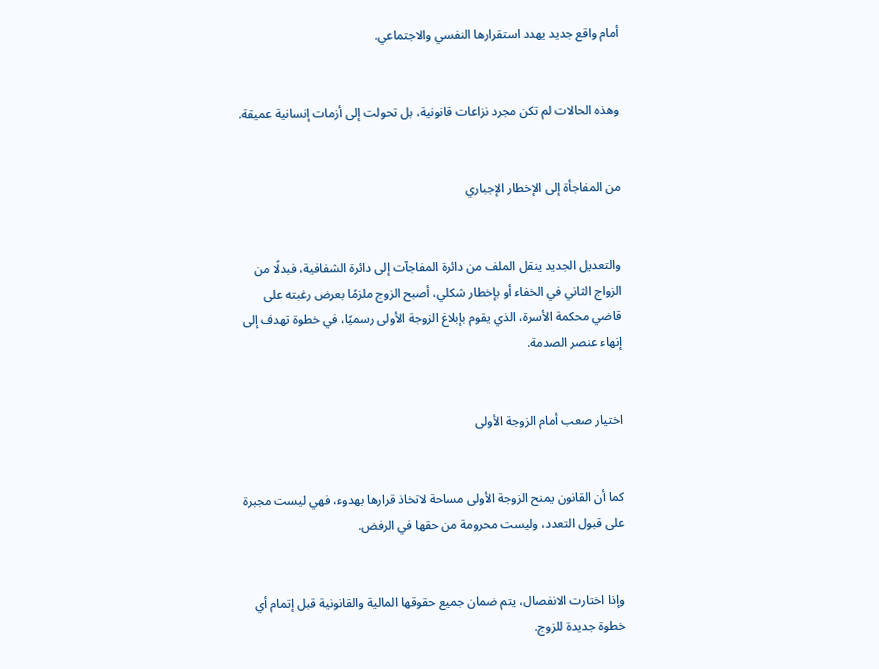أمام واقع جديد يهدد استقرارها النفسي والاجتماعي.


وهذه الحالات لم تكن مجرد نزاعات قانونية، بل تحولت إلى أزمات إنسانية عميقة.


من المفاجأة إلى الإخطار الإجباري


والتعديل الجديد ينقل الملف من دائرة المفاجآت إلى دائرة الشفافية، فبدلًا من الزواج الثاني في الخفاء أو بإخطار شكلي، أصبح الزوج ملزمًا بعرض رغبته على قاضي محكمة الأسرة، الذي يقوم بإبلاغ الزوجة الأولى رسميًا، في خطوة تهدف إلى إنهاء عنصر الصدمة.


اختيار صعب أمام الزوجة الأولى


كما أن القانون يمنح الزوجة الأولى مساحة لاتخاذ قرارها بهدوء، فهي ليست مجبرة على قبول التعدد، وليست محرومة من حقها في الرفض.


وإذا اختارت الانفصال، يتم ضمان جميع حقوقها المالية والقانونية قبل إتمام أي خطوة جديدة للزوج.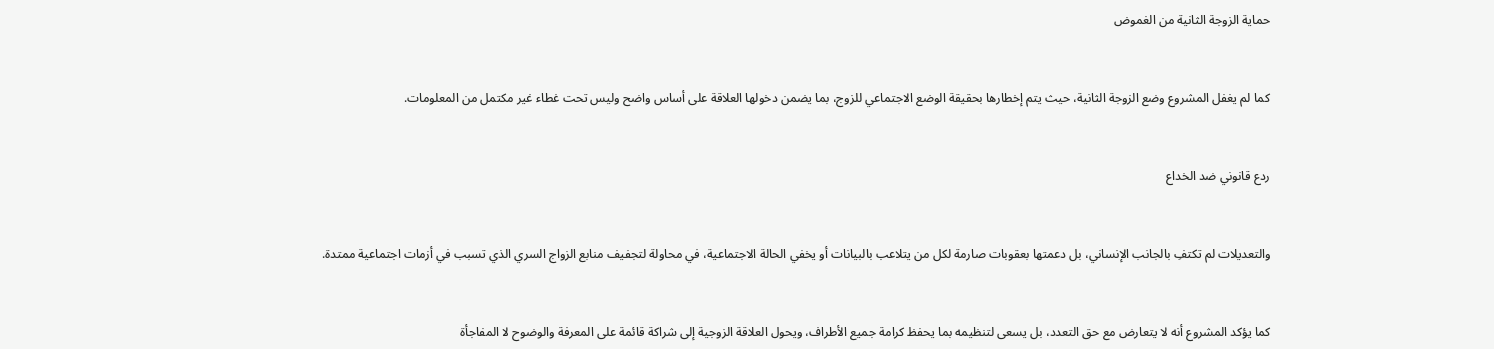حماية الزوجة الثانية من الغموض


كما لم يغفل المشروع وضع الزوجة الثانية، حيث يتم إخطارها بحقيقة الوضع الاجتماعي للزوج، بما يضمن دخولها العلاقة على أساس واضح وليس تحت غطاء غير مكتمل من المعلومات.


ردع قانوني ضد الخداع


والتعديلات لم تكتفِ بالجانب الإنساني، بل دعمتها بعقوبات صارمة لكل من يتلاعب بالبيانات أو يخفي الحالة الاجتماعية، في محاولة لتجفيف منابع الزواج السري الذي تسبب في أزمات اجتماعية ممتدة.


كما يؤكد المشروع أنه لا يتعارض مع حق التعدد، بل يسعى لتنظيمه بما يحفظ كرامة جميع الأطراف، ويحول العلاقة الزوجية إلى شراكة قائمة على المعرفة والوضوح لا المفاجأة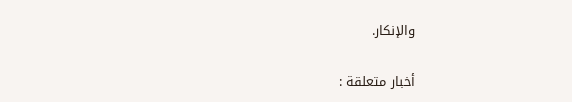والإنكار.

أخبار متعلقة :